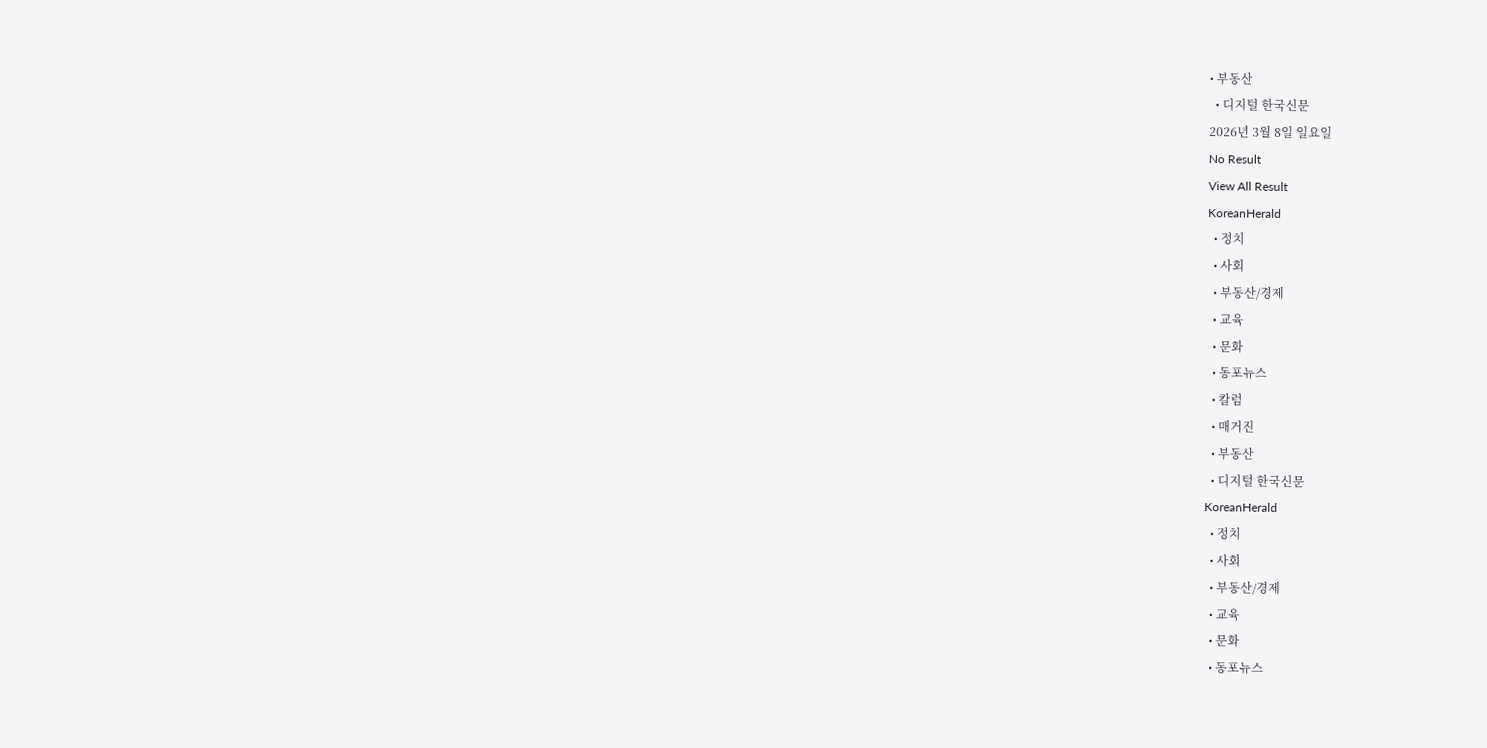• 부동산
  • 디지털 한국신문
2026년 3월 8일 일요일
No Result
View All Result
KoreanHerald
  • 정치
  • 사회
  • 부동산/경제
  • 교육
  • 문화
  • 동포뉴스
  • 칼럼
  • 매거진
  • 부동산
  • 디지털 한국신문
KoreanHerald
  • 정치
  • 사회
  • 부동산/경제
  • 교육
  • 문화
  • 동포뉴스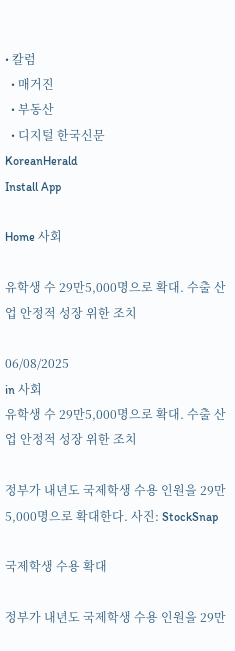• 칼럼
  • 매거진
  • 부동산
  • 디지털 한국신문
KoreanHerald
Install App

Home 사회

유학생 수 29만5,000명으로 확대. 수출 산업 안정적 성장 위한 조치

06/08/2025
in 사회
유학생 수 29만5,000명으로 확대. 수출 산업 안정적 성장 위한 조치

정부가 내년도 국제학생 수용 인원을 29만5,000명으로 확대한다. 사진: StockSnap

국제학생 수용 확대

정부가 내년도 국제학생 수용 인원을 29만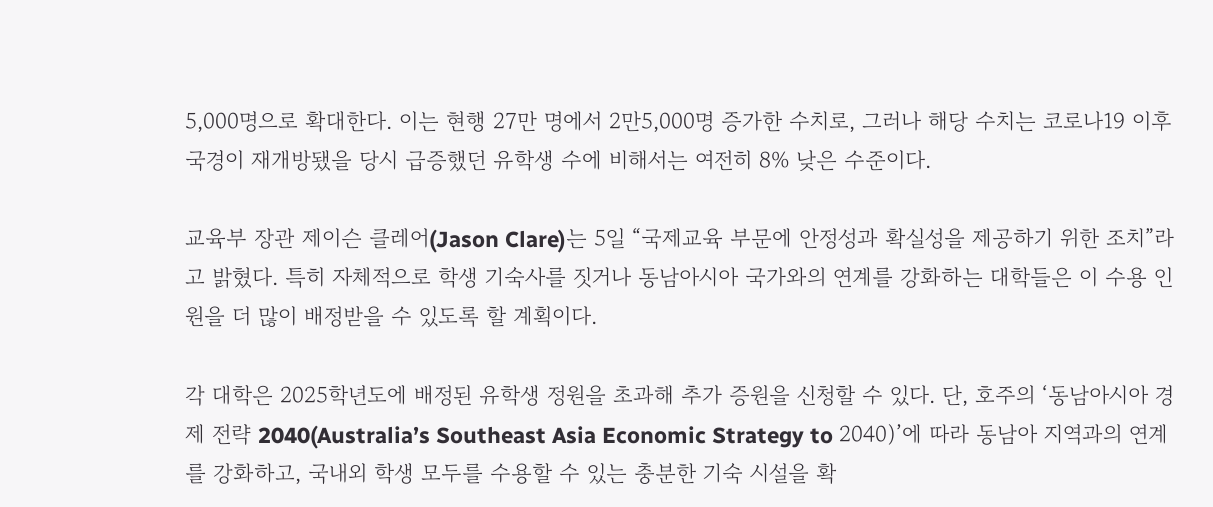5,000명으로 확대한다. 이는 현행 27만 명에서 2만5,000명 증가한 수치로, 그러나 해당 수치는 코로나19 이후 국경이 재개방됐을 당시 급증했던 유학생 수에 비해서는 여전히 8% 낮은 수준이다.

교육부 장관 제이슨 클레어(Jason Clare)는 5일 “국제교육 부문에 안정성과 확실성을 제공하기 위한 조치”라고 밝혔다. 특히 자체적으로 학생 기숙사를 짓거나 동남아시아 국가와의 연계를 강화하는 대학들은 이 수용 인원을 더 많이 배정받을 수 있도록 할 계획이다.

각 대학은 2025학년도에 배정된 유학생 정원을 초과해 추가 증원을 신청할 수 있다. 단, 호주의 ‘동남아시아 경제 전략 2040(Australia’s Southeast Asia Economic Strategy to 2040)’에 따라 동남아 지역과의 연계를 강화하고, 국내외 학생 모두를 수용할 수 있는 충분한 기숙 시설을 확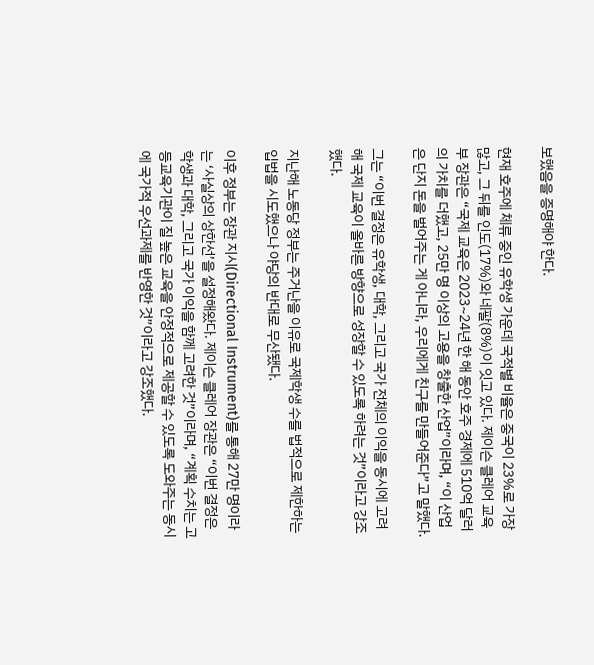보했음을 증명해야 한다.

현재 호주에 체류 중인 유학생 가운데 국적별 비율은 중국이 23%로 가장 많고, 그 뒤를 인도(17%)와 네팔(8%)이 잇고 있다. 제이슨 클레어 교육부 장관은 “국제 교육은 2023~24년 한 해 동안 호주 경제에 510억 달러의 가치를 더했고, 25만 명 이상의 고용을 창출한 산업”이라며, “이 산업은 단지 돈을 벌어주는 게 아니라, 우리에게 친구를 만들어준다”고 말했다.

그는 “이번 결정은 유학생, 대학, 그리고 국가 전체의 이익을 동시에 고려해 국제 교육이 올바른 방향으로 성장할 수 있도록 하려는 것”이라고 강조했다.

지난해 노동당 정부는 주거난을 이유로 국제학생 수를 법적으로 제한하는 입법을 시도했으나 야당의 반대로 무산됐다.

이후 정부는 장관 지시(Directional Instrument)를 통해 27만 명이라는 ‘사실상의 상한선’을 설정해왔다. 제이슨 클레어 장관은 “이번 결정은 학생과 대학, 그리고 국가 이익을 함께 고려한 것”이라며, “계획 수치는 고등교육기관이 질 높은 교육을 안정적으로 제공할 수 있도록 도와주는 동시에 국가적 우선과제를 반영한 것”이라고 강조했다.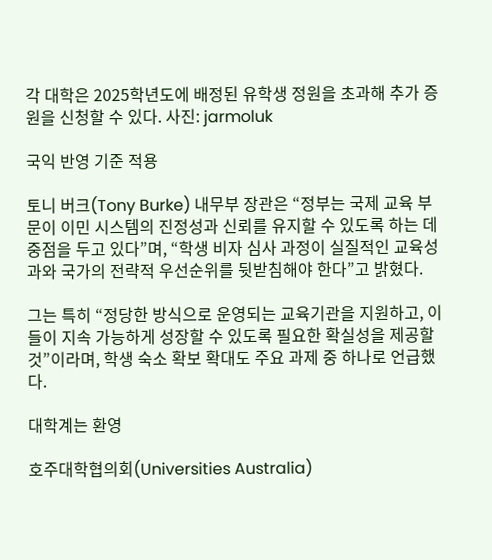각 대학은 2025학년도에 배정된 유학생 정원을 초과해 추가 증원을 신청할 수 있다. 사진: jarmoluk

국익 반영 기준 적용

토니 버크(Tony Burke) 내무부 장관은 “정부는 국제 교육 부문이 이민 시스템의 진정성과 신뢰를 유지할 수 있도록 하는 데 중점을 두고 있다”며, “학생 비자 심사 과정이 실질적인 교육성과와 국가의 전략적 우선순위를 뒷받침해야 한다”고 밝혔다.

그는 특히 “정당한 방식으로 운영되는 교육기관을 지원하고, 이들이 지속 가능하게 성장할 수 있도록 필요한 확실성을 제공할 것”이라며, 학생 숙소 확보 확대도 주요 과제 중 하나로 언급했다.

대학계는 환영

호주대학협의회(Universities Australia)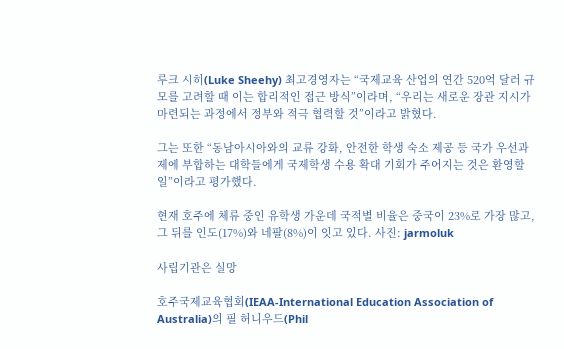루크 시히(Luke Sheehy) 최고경영자는 “국제교육 산업의 연간 520억 달러 규모를 고려할 때 이는 합리적인 접근 방식”이라며, “우리는 새로운 장관 지시가 마련되는 과정에서 정부와 적극 협력할 것”이라고 밝혔다.

그는 또한 “동남아시아와의 교류 강화, 안전한 학생 숙소 제공 등 국가 우선과제에 부합하는 대학들에게 국제학생 수용 확대 기회가 주어지는 것은 환영할 일”이라고 평가했다.

현재 호주에 체류 중인 유학생 가운데 국적별 비율은 중국이 23%로 가장 많고, 그 뒤를 인도(17%)와 네팔(8%)이 잇고 있다. 사진: jarmoluk

사립기관은 실망

호주국제교육협회(IEAA-International Education Association of Australia)의 필 허니우드(Phil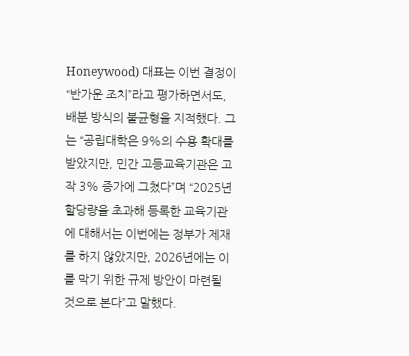Honeywood) 대표는 이번 결정이 “반가운 조치”라고 평가하면서도, 배분 방식의 불균형을 지적했다. 그는 “공립대학은 9%의 수용 확대를 받았지만, 민간 고등교육기관은 고작 3% 증가에 그쳤다”며 “2025년 할당량을 초과해 등록한 교육기관에 대해서는 이번에는 정부가 제재를 하지 않았지만, 2026년에는 이를 막기 위한 규제 방안이 마련될 것으로 본다”고 말했다.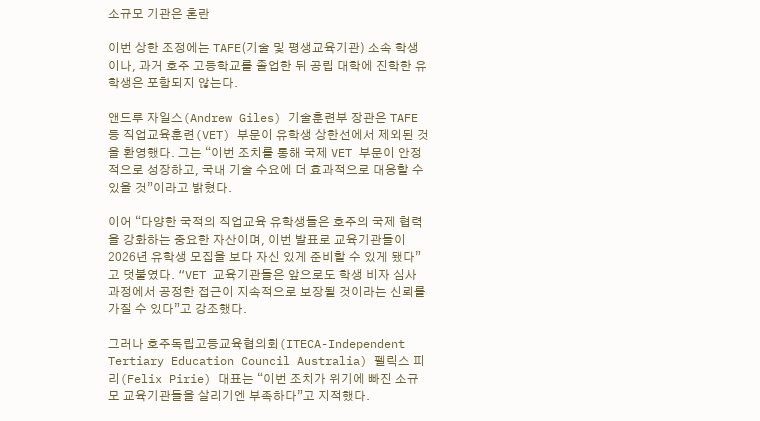소규모 기관은 혼란

이번 상한 조정에는 TAFE(기술 및 평생교육기관) 소속 학생이나, 과거 호주 고등학교를 졸업한 뒤 공립 대학에 진학한 유학생은 포함되지 않는다.

앤드루 자일스(Andrew Giles) 기술훈련부 장관은 TAFE 등 직업교육훈련(VET) 부문이 유학생 상한선에서 제외된 것을 환영했다. 그는 “이번 조치를 통해 국제 VET 부문이 안정적으로 성장하고, 국내 기술 수요에 더 효과적으로 대응할 수 있을 것”이라고 밝혔다.

이어 “다양한 국적의 직업교육 유학생들은 호주의 국제 협력을 강화하는 중요한 자산이며, 이번 발표로 교육기관들이 2026년 유학생 모집을 보다 자신 있게 준비할 수 있게 됐다”고 덧붙였다. “VET 교육기관들은 앞으로도 학생 비자 심사 과정에서 공정한 접근이 지속적으로 보장될 것이라는 신뢰를 가질 수 있다”고 강조했다.

그러나 호주독립고등교육협의회(ITECA-Independent Tertiary Education Council Australia) 펠릭스 피리(Felix Pirie) 대표는 “이번 조치가 위기에 빠진 소규모 교육기관들을 살리기엔 부족하다”고 지적했다.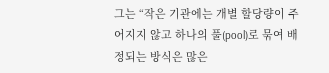그는 “작은 기관에는 개별 할당량이 주어지지 않고 하나의 풀(pool)로 묶여 배정되는 방식은 많은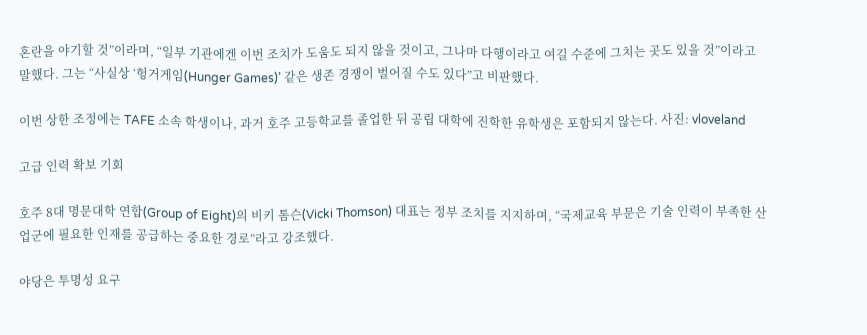혼란을 야기할 것”이라며, “일부 기관에겐 이번 조치가 도움도 되지 않을 것이고, 그나마 다행이라고 여길 수준에 그치는 곳도 있을 것”이라고 말했다. 그는 “사실상 ‘헝거게임(Hunger Games)’ 같은 생존 경쟁이 벌어질 수도 있다”고 비판했다.

이번 상한 조정에는 TAFE 소속 학생이나, 과거 호주 고등학교를 졸업한 뒤 공립 대학에 진학한 유학생은 포함되지 않는다. 사진: vloveland

고급 인력 확보 기회

호주 8대 명문대학 연합(Group of Eight)의 비키 톰슨(Vicki Thomson) 대표는 정부 조치를 지지하며, “국제교육 부문은 기술 인력이 부족한 산업군에 필요한 인재를 공급하는 중요한 경로”라고 강조했다.

야당은 투명성 요구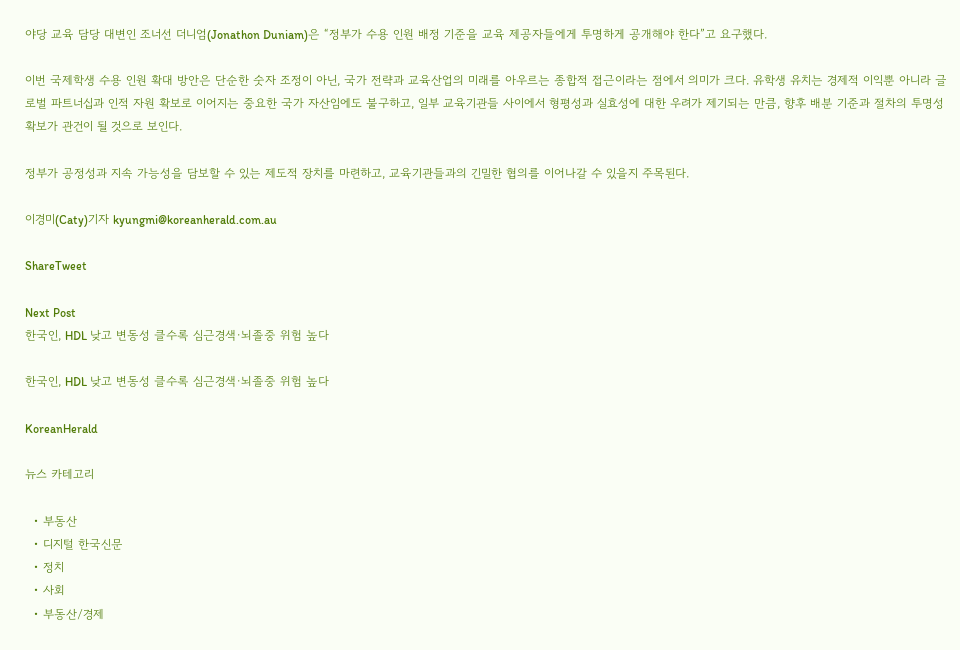야당 교육 담당 대변인 조너선 더니엄(Jonathon Duniam)은 “정부가 수용 인원 배정 기준을 교육 제공자들에게 투명하게 공개해야 한다”고 요구했다.

이번 국제학생 수용 인원 확대 방안은 단순한 숫자 조정이 아닌, 국가 전략과 교육산업의 미래를 아우르는 종합적 접근이라는 점에서 의미가 크다. 유학생 유치는 경제적 이익뿐 아니라 글로벌 파트너십과 인적 자원 확보로 이어지는 중요한 국가 자산임에도 불구하고, 일부 교육기관들 사이에서 형평성과 실효성에 대한 우려가 제기되는 만큼, 향후 배분 기준과 절차의 투명성 확보가 관건이 될 것으로 보인다.

정부가 공정성과 지속 가능성을 담보할 수 있는 제도적 장치를 마련하고, 교육기관들과의 긴밀한 협의를 이어나갈 수 있을지 주목된다.

이경미(Caty)기자 kyungmi@koreanherald.com.au

ShareTweet

Next Post
한국인, HDL 낮고 변동성 클수록 심근경색∙뇌졸중 위험 높다

한국인, HDL 낮고 변동성 클수록 심근경색∙뇌졸중 위험 높다

KoreanHerald

뉴스 카테고리

  • 부동산
  • 디지털 한국신문
  • 정치
  • 사회
  • 부동산/경제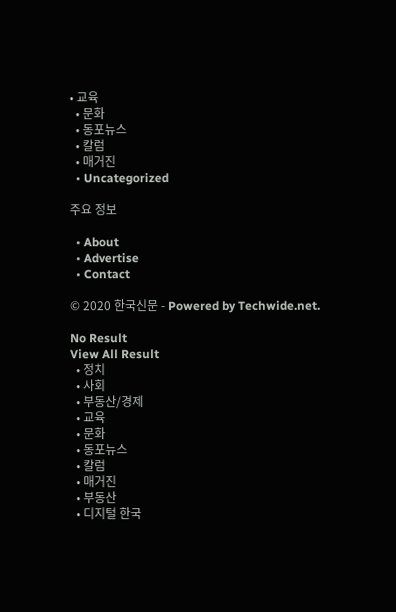• 교육
  • 문화
  • 동포뉴스
  • 칼럼
  • 매거진
  • Uncategorized

주요 정보

  • About
  • Advertise
  • Contact

© 2020 한국신문 - Powered by Techwide.net.

No Result
View All Result
  • 정치
  • 사회
  • 부동산/경제
  • 교육
  • 문화
  • 동포뉴스
  • 칼럼
  • 매거진
  • 부동산
  • 디지털 한국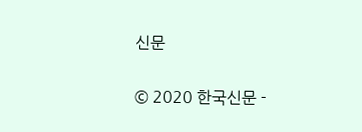신문

© 2020 한국신문 -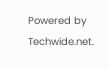Powered by Techwide.net.